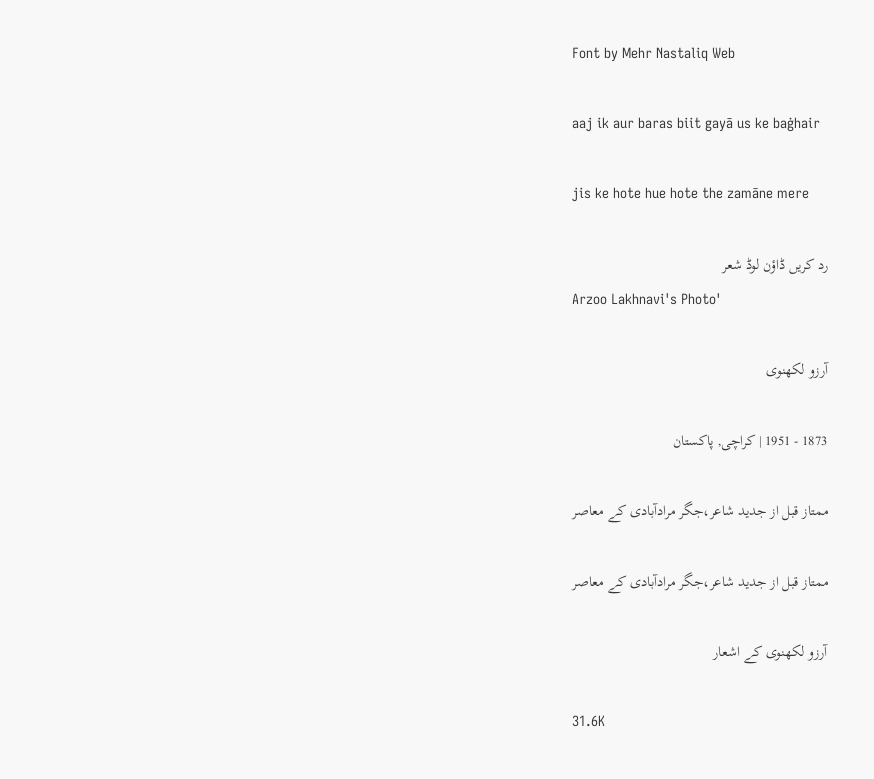Font by Mehr Nastaliq Web

aaj ik aur baras biit gayā us ke baġhair

jis ke hote hue hote the zamāne mere

رد کریں ڈاؤن لوڈ شعر
Arzoo Lakhnavi's Photo'

آرزو لکھنوی

1873 - 1951 | کراچی, پاکستان

ممتاز قبل از جدید شاعر،جگر مرادآبادی کے معاصر

ممتاز قبل از جدید شاعر،جگر مرادآبادی کے معاصر

آرزو لکھنوی کے اشعار

31.6K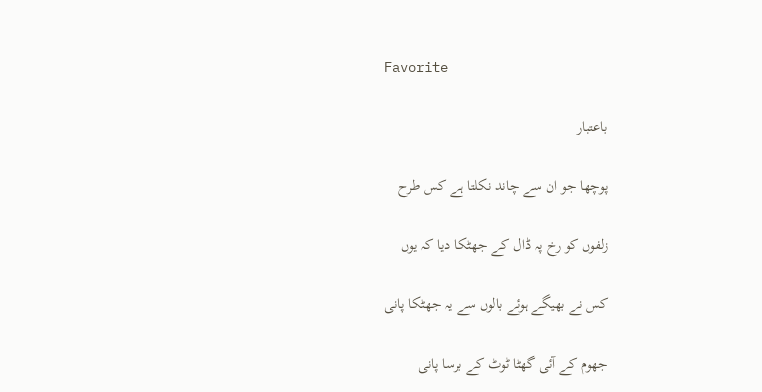Favorite

باعتبار

پوچھا جو ان سے چاند نکلتا ہے کس طرح

زلفوں کو رخ پہ ڈال کے جھٹکا دیا کہ یوں

کس نے بھیگے ہوئے بالوں سے یہ جھٹکا پانی

جھوم کے آئی گھٹا ٹوٹ کے برسا پانی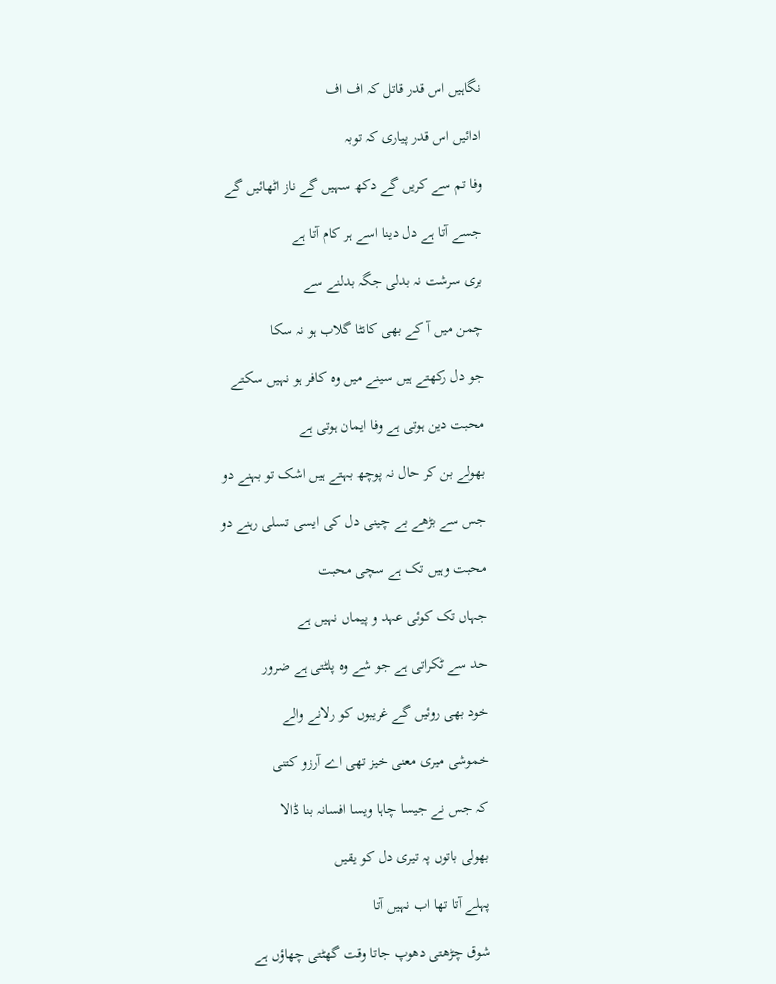نگاہیں اس قدر قاتل کہ اف اف

ادائیں اس قدر پیاری کہ توبہ

وفا تم سے کریں گے دکھ سہیں گے ناز اٹھائیں گے

جسے آتا ہے دل دینا اسے ہر کام آتا ہے

بری سرشت نہ بدلی جگہ بدلنے سے

چمن میں آ کے بھی کانٹا گلاب ہو نہ سکا

جو دل رکھتے ہیں سینے میں وہ کافر ہو نہیں سکتے

محبت دین ہوتی ہے وفا ایمان ہوتی ہے

بھولے بن کر حال نہ پوچھ بہتے ہیں اشک تو بہنے دو

جس سے بڑھے بے چینی دل کی ایسی تسلی رہنے دو

محبت وہیں تک ہے سچی محبت

جہاں تک کوئی عہد و پیماں نہیں ہے

حد سے ٹکراتی ہے جو شے وہ پلٹتی ہے ضرور

خود بھی روئیں گے غریبوں کو رلانے والے

خموشی میری معنی خیز تھی اے آرزو کتنی

کہ جس نے جیسا چاہا ویسا افسانہ بنا ڈالا

بھولی باتوں پہ تیری دل کو یقیں

پہلے آتا تھا اب نہیں آتا

شوق چڑھتی دھوپ جاتا وقت گھٹتی چھاؤں ہے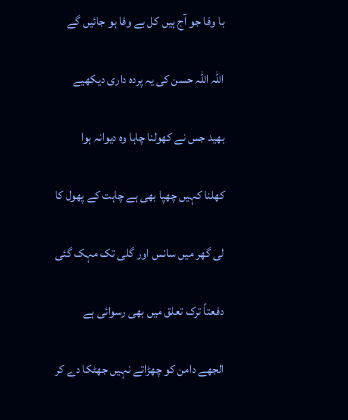با وفا جو آج ہیں کل بے وفا ہو جائیں گے

اللہ اللہ حسن کی یہ پردہ داری دیکھیے

بھید جس نے کھولنا چاہا وہ دیوانہ ہوا

کھلنا کہیں چھپا بھی ہے چاہت کے پھول کا

لی گھر میں سانس اور گلی تک مہک گئی

دفعتاً ترک تعلق میں بھی رسوائی ہے

الجھے دامن کو چھڑاتے نہیں جھٹکا دے کر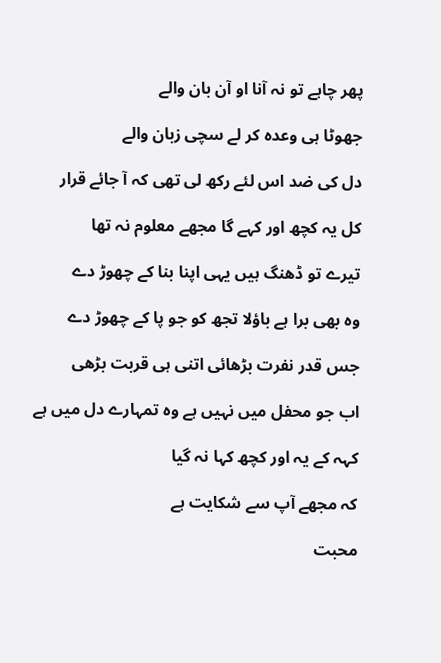پھر چاہے تو نہ آنا او آن بان والے

جھوٹا ہی وعدہ کر لے سچی زبان والے

دل کی ضد اس لئے رکھ لی تھی کہ آ جائے قرار

کل یہ کچھ اور کہے گا مجھے معلوم نہ تھا

تیرے تو ڈھنگ ہیں یہی اپنا بنا کے چھوڑ دے

وہ بھی برا ہے باؤلا تجھ کو جو پا کے چھوڑ دے

جس قدر نفرت بڑھائی اتنی ہی قربت بڑھی

اب جو محفل میں نہیں ہے وہ تمہارے دل میں ہے

کہہ کے یہ اور کچھ کہا نہ گیا

کہ مجھے آپ سے شکایت ہے

محبت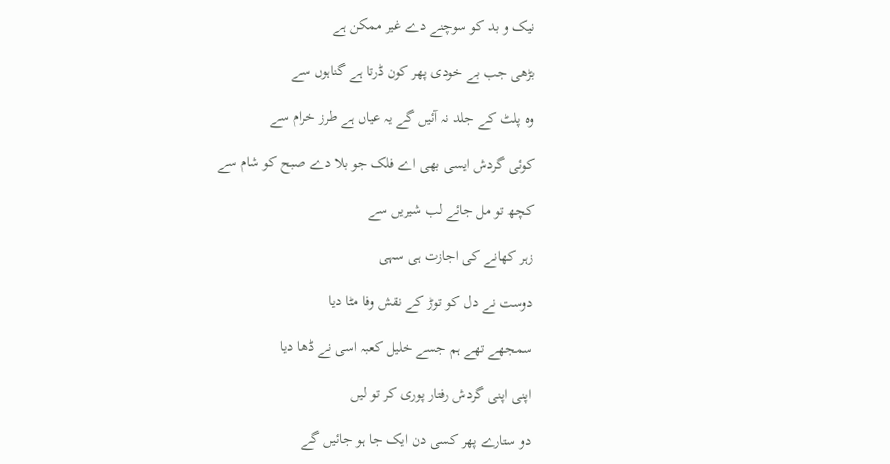نیک و بد کو سوچنے دے غیر ممکن ہے

بڑھی جب بے خودی پھر کون ڈرتا ہے گناہوں سے

وہ پلٹ کے جلد نہ آئیں گے یہ عیاں ہے طرز خرام سے

کوئی گردش ایسی بھی اے فلک جو بلا دے صبح کو شام سے

کچھ تو مل جائے لب شیریں سے

زہر کھانے کی اجازت ہی سہی

دوست نے دل کو توڑ کے نقش وفا مٹا دیا

سمجھے تھے ہم جسے خلیل کعبہ اسی نے ڈھا دیا

اپنی اپنی گردش رفتار پوری کر تو لیں

دو ستارے پھر کسی دن ایک جا ہو جائیں گے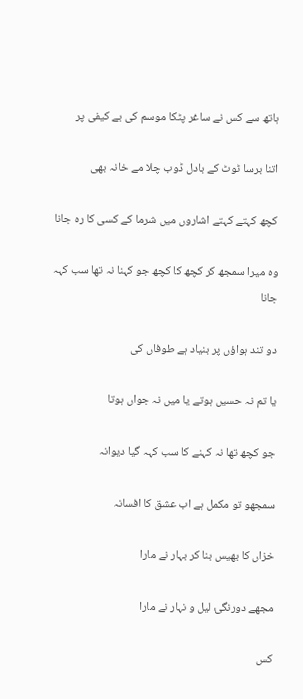ہاتھ سے کس نے ساغر پٹکا موسم کی بے کیفی پر

اتنا برسا ٹوٹ کے بادل ڈوب چلا مے خانہ بھی

کچھ کہتے کہتے اشاروں میں شرما کے کسی کا رہ جانا

وہ میرا سمجھ کر کچھ کا کچھ جو کہنا نہ تھا سب کہہ جانا

دو تند ہواؤں پر بنیاد ہے طوفاں کی

یا تم نہ حسیں ہوتے یا میں نہ جواں ہوتا

جو کچھ تھا نہ کہنے کا سب کہہ گیا دیوانہ

سمجھو تو مکمل ہے اب عشق کا افسانہ

خزاں کا بھیس بنا کر بہار نے مارا

مجھے دورنگئ لیل و نہار نے مارا

کس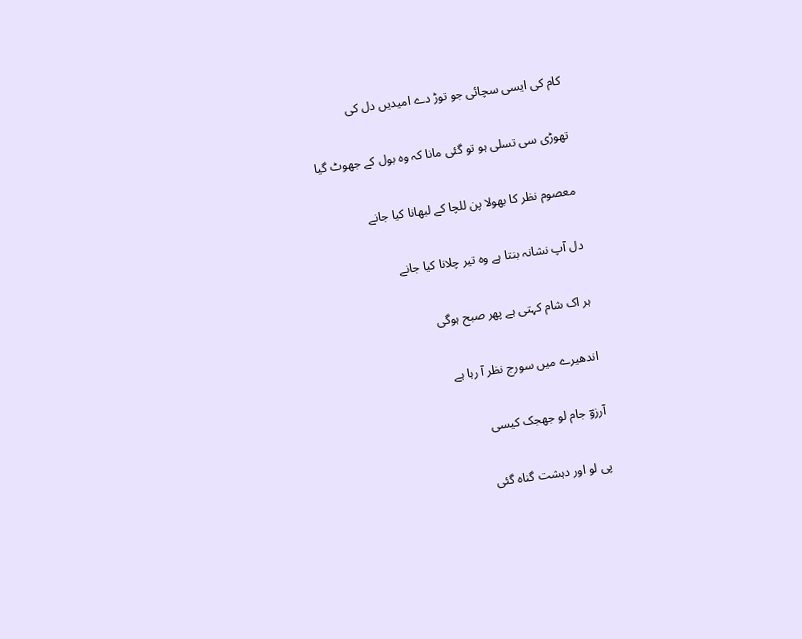کام کی ایسی سچائی جو توڑ دے امیدیں دل کی

تھوڑی سی تسلی ہو تو گئی مانا کہ وہ بول کے جھوٹ گیا

معصوم نظر کا بھولا پن للچا کے لبھانا کیا جانے

دل آپ نشانہ بنتا ہے وہ تیر چلانا کیا جانے

ہر اک شام کہتی ہے پھر صبح ہوگی

اندھیرے میں سورج نظر آ رہا ہے

آرزوؔ جام لو جھجک کیسی

پی لو اور دہشت گناہ گئی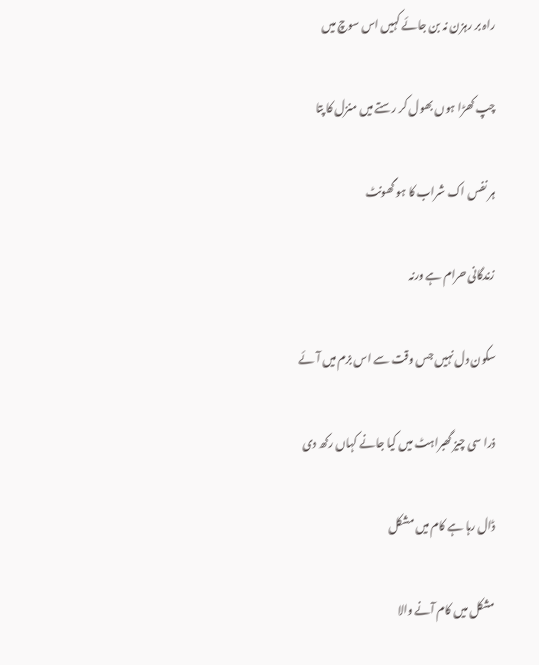راہ بر رہزن نہ بن جائے کہیں اس سوچ میں

چپ کھڑا ہوں بھول کر رستے میں منزل کا پتا

ہر نفس اک شراب کا ہو گھونٹ

زندگانی حرام ہے ورنہ

سکون دل نہیں جس وقت سے اس بزم میں آئے

ذرا سی چیز گھبراہٹ میں کیا جانے کہاں رکھ دی

ڈال رہا ہے کام میں مشکل

مشکل میں کام آنے والا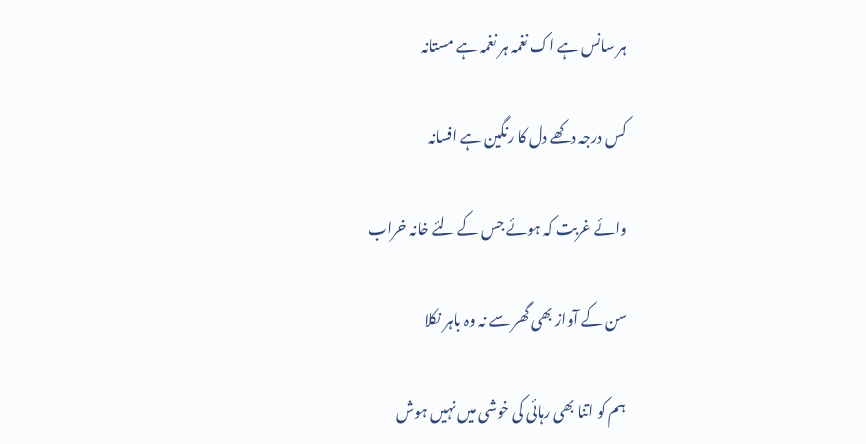ہر سانس ہے اک نغمہ ہر نغمہ ہے مستانہ

کس درجہ دکھے دل کا رنگین ہے افسانہ

وائے غربت کہ ہوئے جس کے لئے خانہ خراب

سن کے آواز بھی گھر سے نہ وہ باہر نکلا

ہم کو اتنا بھی رہائی کی خوشی میں نہیں ہوش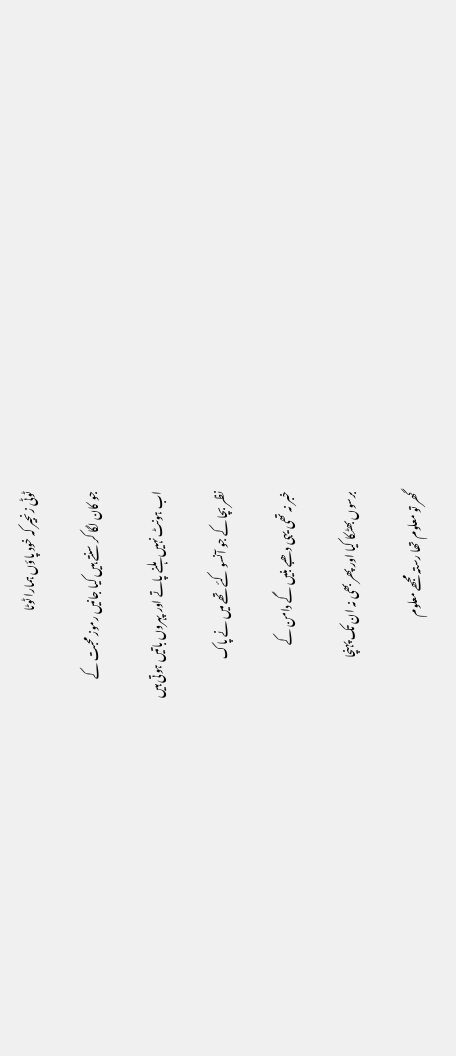ٹوٹی زنجیر کہ خود پاؤں ہمارا ٹوٹا

جو کان لگا کر سنتے ہیں کیا جانیں رموز محبت کے

اب ہونٹ نہیں ہلنے پاتے اور پہروں باتیں ہوتی ہیں

نظر بچا کے جو آنسو کئے تھے میں نے پاک

خبر نہ تھی یہی دھبے بنیں گے دامن کے

برسوں بھٹکا کیا اور پھر بھی نہ ان تک پہنچا

گھر تو معلوم تھا رستہ مجھے معلوم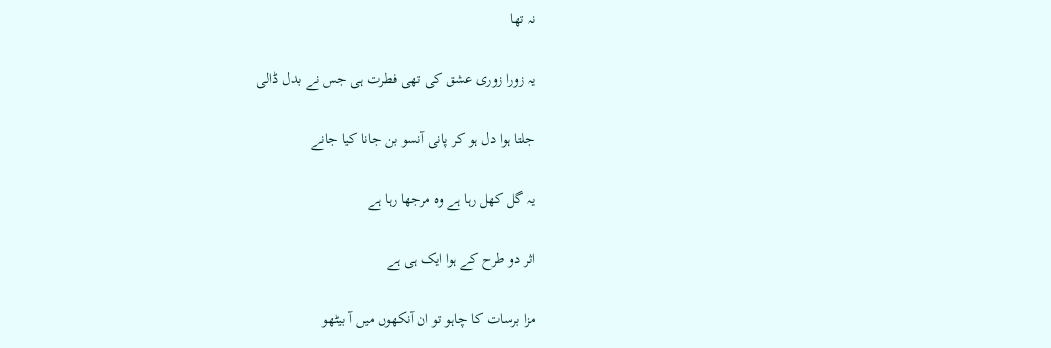نہ تھا

یہ زورا زوری عشق کی تھی فطرت ہی جس نے بدل ڈالی

جلتا ہوا دل ہو کر پانی آنسو بن جانا کیا جانے

یہ گل کھل رہا ہے وہ مرجھا رہا ہے

اثر دو طرح کے ہوا ایک ہی ہے

مزا برسات کا چاہو تو ان آنکھوں میں آ بیٹھو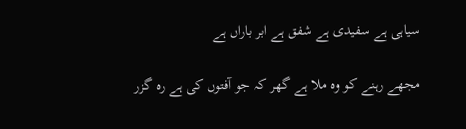سیاہی ہے سفیدی ہے شفق ہے ابر باراں ہے

مجھے رہنے کو وہ ملا ہے گھر کہ جو آفتوں کی ہے رہ گزر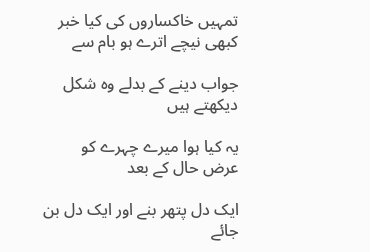تمہیں خاکساروں کی کیا خبر کبھی نیچے اترے ہو بام سے

جواب دینے کے بدلے وہ شکل دیکھتے ہیں

یہ کیا ہوا میرے چہرے کو عرض حال کے بعد

ایک دل پتھر بنے اور ایک دل بن جائے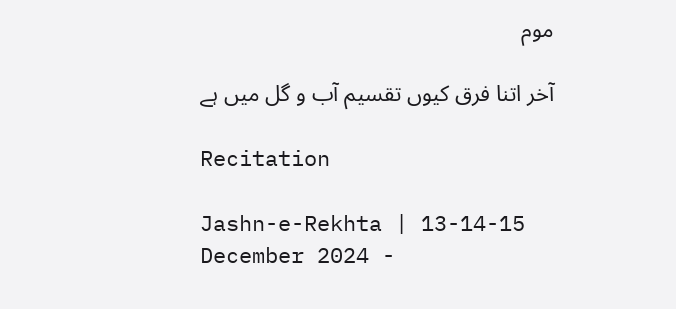موم

آخر اتنا فرق کیوں تقسیم آب و گل میں ہے

Recitation

Jashn-e-Rekhta | 13-14-15 December 2024 -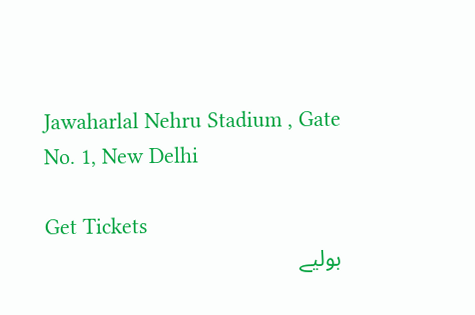Jawaharlal Nehru Stadium , Gate No. 1, New Delhi

Get Tickets
بولیے